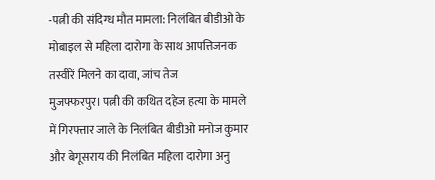-पत्नी की संदिग्ध मौत मामला: निलंबित बीडीओ के मोबाइल से महिला दारोगा के साथ आपत्तिजनक तस्वीरें मिलने का दावा, जांच तेज
मुजफ्फरपुर। पत्नी की कथित दहेज हत्या के मामले में गिरफ्तार जाले के निलंबित बीडीओ मनोज कुमार और बेगूसराय की निलंबित महिला दारोगा अनु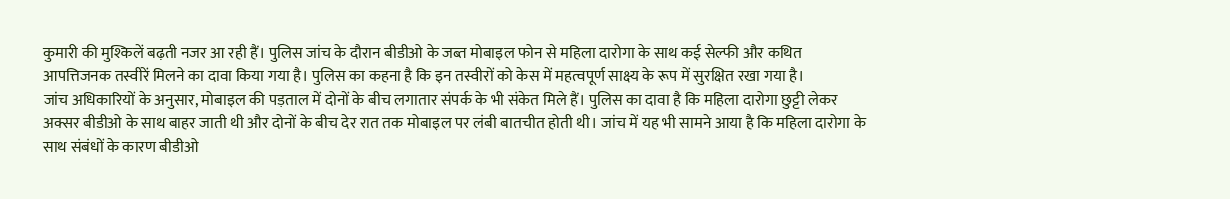कुमारी की मुश्किलें बढ़ती नजर आ रही हैं। पुलिस जांच के दौरान बीडीओ के जब्त मोबाइल फोन से महिला दारोगा के साथ कई सेल्फी और कथित आपत्तिजनक तस्वीरें मिलने का दावा किया गया है। पुलिस का कहना है कि इन तस्वीरों को केस में महत्वपूर्ण साक्ष्य के रूप में सुरक्षित रखा गया है।
जांच अधिकारियों के अनुसार, मोबाइल की पड़ताल में दोनों के बीच लगातार संपर्क के भी संकेत मिले हैं। पुलिस का दावा है कि महिला दारोगा छुट्टी लेकर अक्सर बीडीओ के साथ बाहर जाती थी और दोनों के बीच देर रात तक मोबाइल पर लंबी बातचीत होती थी। जांच में यह भी सामने आया है कि महिला दारोगा के साथ संबंधों के कारण बीडीओ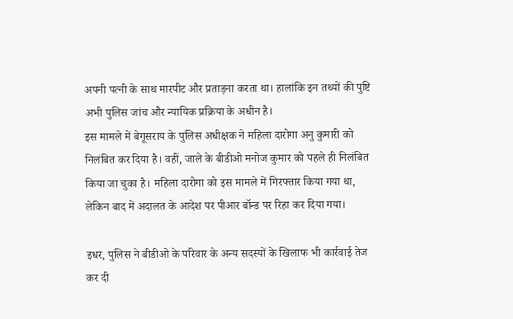अपनी पत्नी के साथ मारपीट और प्रताड़ना करता था। हालांकि इन तथ्यों की पुष्टि अभी पुलिस जांच और न्यायिक प्रक्रिया के अधीन है।
इस मामले में बेगूसराय के पुलिस अधीक्षक ने महिला दारोगा अनु कुमारी को निलंबित कर दिया है। वहीं, जाले के बीडीओ मनोज कुमार को पहले ही निलंबित किया जा चुका है। महिला दारोगा को इस मामले में गिरफ्तार किया गया था, लेकिन बाद में अदालत के आदेश पर पीआर बॉन्ड पर रिहा कर दिया गया।

इधर, पुलिस ने बीडीओ के परिवार के अन्य सदस्यों के खिलाफ भी कार्रवाई तेज कर दी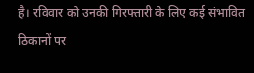है। रविवार को उनकी गिरफ्तारी के लिए कई संभावित ठिकानों पर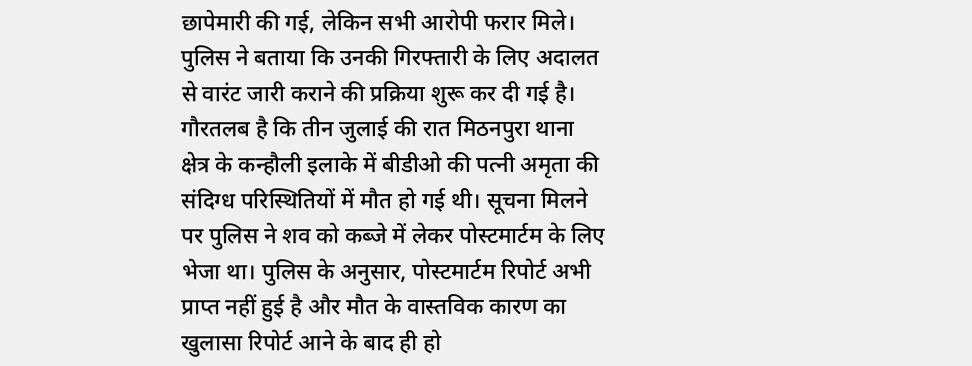छापेमारी की गई, लेकिन सभी आरोपी फरार मिले। पुलिस ने बताया कि उनकी गिरफ्तारी के लिए अदालत से वारंट जारी कराने की प्रक्रिया शुरू कर दी गई है।
गौरतलब है कि तीन जुलाई की रात मिठनपुरा थाना क्षेत्र के कन्हौली इलाके में बीडीओ की पत्नी अमृता की संदिग्ध परिस्थितियों में मौत हो गई थी। सूचना मिलने पर पुलिस ने शव को कब्जे में लेकर पोस्टमार्टम के लिए भेजा था। पुलिस के अनुसार, पोस्टमार्टम रिपोर्ट अभी प्राप्त नहीं हुई है और मौत के वास्तविक कारण का खुलासा रिपोर्ट आने के बाद ही हो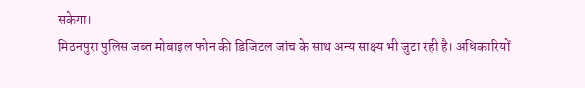सकेगा।
मिठनपुरा पुलिस जब्त मोबाइल फोन की डिजिटल जांच के साथ अन्य साक्ष्य भी जुटा रही है। अधिकारियों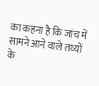का कहना है कि जांच में सामने आने वाले तथ्यों के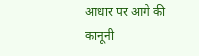आधार पर आगे की कानूनी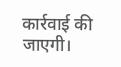कार्रवाई की जाएगी।